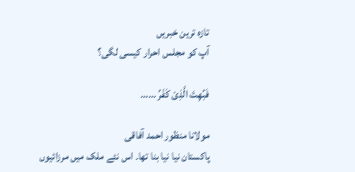تازہ ترین خبریں
آپ کو مجلس احرار کیسی لگی؟

فَبُھِتَ الَّذِیْ کَفَرُ ……

مولانا منظور احمد آفاقی
پاکستان نیا نیا بنا تھا۔ اس نئے ملک میں مرزائیوں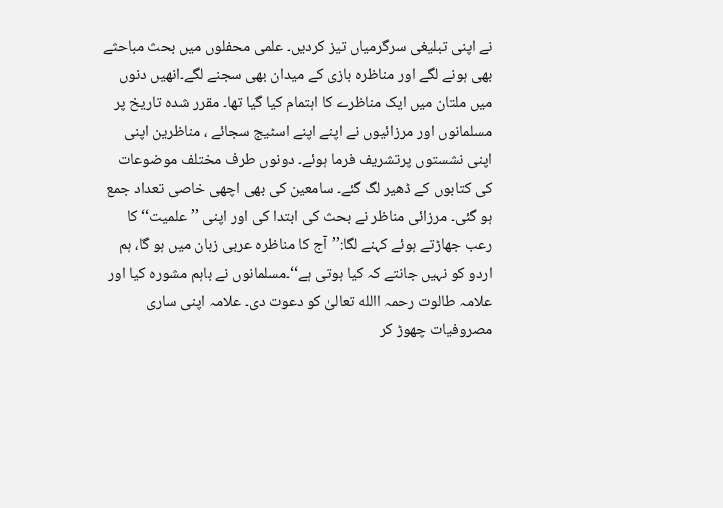نے اپنی تبلیغی سرگرمیاں تیز کردیں۔ علمی محفلوں میں بحث مباحثے بھی ہونے لگے اور مناظرہ بازی کے میدان بھی سجنے لگے۔انھیں دنوں میں ملتان میں ایک مناظرے کا اہتمام کیا گیا تھا۔ مقرر شدہ تاریخ پر مسلمانوں اور مرزائیوں نے اپنے اپنے اسٹیج سجائے ، مناظرین اپنی اپنی نشستوں پرتشریف فرما ہوئے۔ دونوں طرف مختلف موضوعات کی کتابوں کے ڈھیر لگ گئے۔ سامعین کی بھی اچھی خاصی تعداد جمع ہو گئی۔ مرزائی مناظر نے بحث کی ابتدا کی اور اپنی ’’علمیت‘‘ کا رعب جھاڑتے ہوئے کہنے لگا:’’آج کا مناظرہ عربی زبان میں ہو گا، ہم اردو کو نہیں جانتے کہ کیا ہوتی ہے‘‘۔مسلمانوں نے باہم مشورہ کیا اور علامہ طالوت رحمہ االله تعالیٰ کو دعوت دی۔ علامہ اپنی ساری مصروفیات چھوڑ کر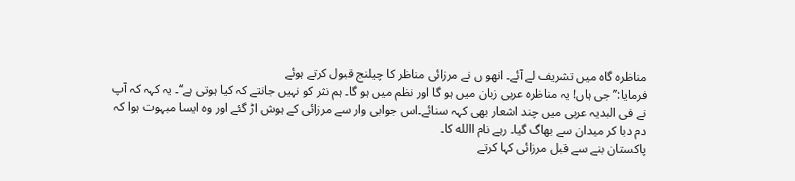مناظرہ گاہ میں تشریف لے آئے۔ انھو ں نے مرزائی مناظر کا چیلنج قبول کرتے ہوئے
فرمایا:’’ جی ہاں! یہ مناظرہ عربی زبان میں ہو گا اور نظم میں ہو گا۔ ہم نثر کو نہیں جانتے کہ کیا ہوتی ہے‘‘۔ یہ کہہ کہ آپ نے فی البدیہ عربی میں چند اشعار بھی کہہ سنائے۔اس جوابی وار سے مرزائی کے ہوش اڑ گئے اور وہ ایسا مبہوت ہوا کہ دم دبا کر میدان سے بھاگ گیا۔ رہے نام االله کا۔
پاکستان بنے سے قبل مرزائی کہا کرتے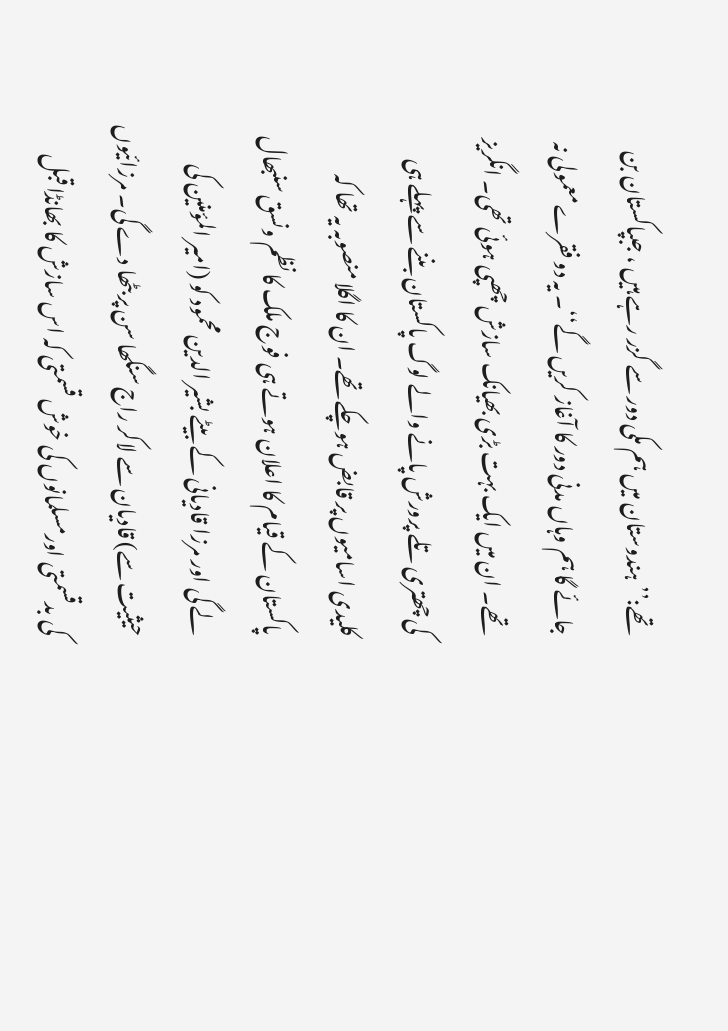تھے:’’ہندوستان میں ہم مکی دور سے گزر رہے ہیں ، جبپاکستان بن جائے گا ہم وہاں مدنی دور کا آغاز کریں گے‘‘۔ یہ دو فقرے معمولی نہ تھے۔ ان میں ایک بہت بڑی بھیانک سازش چھپی ہوئی تھی۔ انگریز کی چھتری تلے پرورش پانے والے لوگ پاکستان بننے سے پہلے ہی کلیدی اسامیوں پر قابض ہوچکے تھے۔ ان کا اگلا منصوبہ یہ تھا کہ پاکستان کے قیام کا اعلان ہوتے ہی فوج ملک کا نظم ونسق سنبھال لے گی اور مرزا قادیانی کے بیٹے بشیر الدین محمود کو (امیر المؤمنین کی حیثیت سے) قادیان سے لاکر راج سنگھا سن پر بٹھا دے گی۔ مرزائیوں کی بدقسمتی اورمسلمانوں کی خوش قسمتی کہ اس سازش کا بھانڈا قبل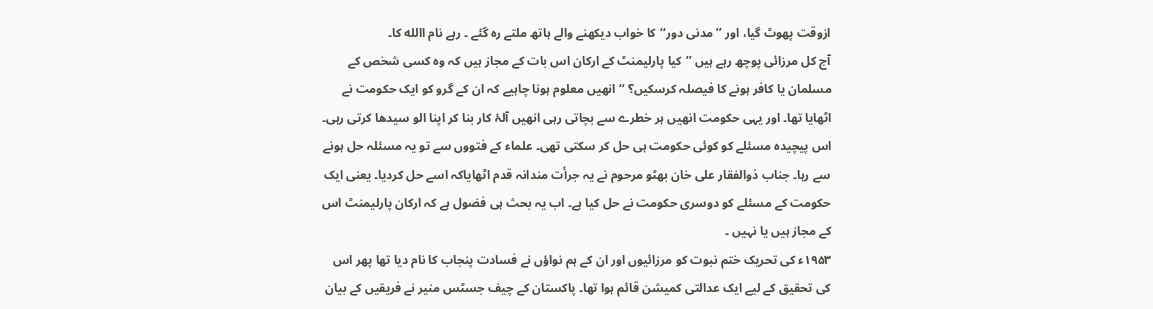ازوقت پھوٹ گیا، اور ’’مدنی دور‘‘کا خواب دیکھنے والے ہاتھ ملتے رہ گئے ۔ رہے نام االله کا۔
آج کل مرزائی پوچھ رہے ہیں ’’کیا پارلیمنٹ کے ارکان اس بات کے مجاز ہیں کہ وہ کسی شخص کے مسلمان یا کافر ہونے کا فیصلہ کرسکیں؟ ‘‘انھیں معلوم ہونا چاہیے کہ ان کے گرو کو ایک حکومت نے اٹھایا تھا۔ اور یہی حکومت انھیں ہر خطرے سے بچاتی رہی انھیں آلۂ کار بنا کر اپنا الو سیدھا کرتی رہی۔ اس پیچیدہ مسئلے کو کوئی حکومت ہی حل کر سکتی تھی۔ علماء کے فتووں سے تو یہ مسئلہ حل ہونے سے رہا۔ جناب ذوالفقار علی خان بھٹو مرحوم نے یہ جرأت مندانہ قدم اٹھایاکہ اسے حل کردیا۔ یعنی ایک حکومت کے مسئلے کو دوسری حکومت نے حل کیا ہے۔ اب یہ بحث ہی فضول ہے کہ ارکان پارلیمنٹ اس کے مجاز ہیں یا نہیں ۔
۱۹۵۳ء کی تحریک ختم نبوت کو مرزائیوں اور ان کے ہم نواؤں نے فسادت پنجاب کا نام دیا تھا پھر اس کی تحقیق کے لیے ایک عدالتی کمیشن قائم ہوا تھا۔ پاکستان کے چیف جسٹس منیر نے فریقیں کے بیان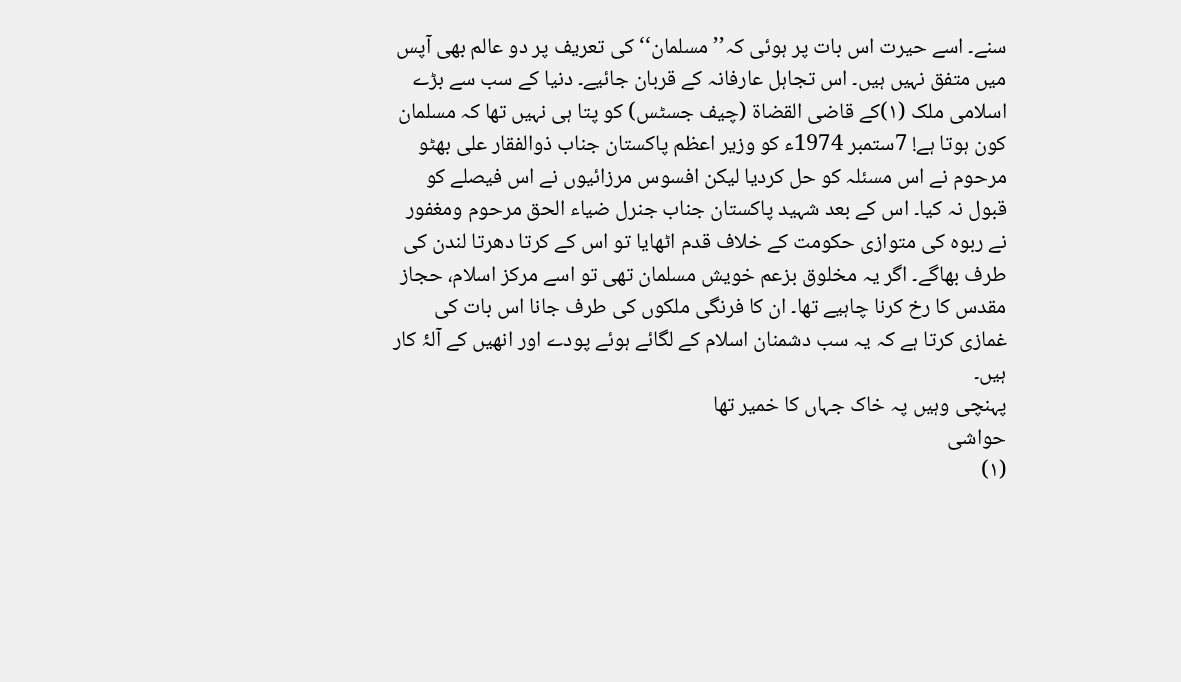سنے۔ اسے حیرت اس بات پر ہوئی کہ’’ مسلمان‘‘ کی تعریف پر دو عالم بھی آپس میں متفق نہیں ہیں۔ اس تجاہل عارفانہ کے قربان جائیے۔ دنیا کے سب سے بڑے اسلامی ملک (۱)کے قاضی القضاۃ (چیف جسٹس) کو پتا ہی نہیں تھا کہ مسلمان کون ہوتا ہے! 7ستمبر 1974ء کو وزیر اعظم پاکستان جناب ذوالفقار علی بھٹو مرحوم نے اس مسئلہ کو حل کردیا لیکن افسوس مرزائیوں نے اس فیصلے کو قبول نہ کیا۔ اس کے بعد شہید پاکستان جناب جنرل ضیاء الحق مرحوم ومغفور نے ربوہ کی متوازی حکومت کے خلاف قدم اٹھایا تو اس کے کرتا دھرتا لندن کی طرف بھاگے۔ اگر یہ مخلوق بزعم خویش مسلمان تھی تو اسے مرکز اسلام، حجاز مقدس کا رخ کرنا چاہیے تھا۔ ان کا فرنگی ملکوں کی طرف جانا اس بات کی غمازی کرتا ہے کہ یہ سب دشمنان اسلام کے لگائے ہوئے پودے اور انھیں کے آلۂ کار ہیں۔
پہنچی وہیں پہ خاک جہاں کا خمیر تھا
حواشی
(۱)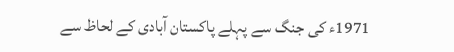1971ء کی جنگ سے پہلے پاکستان آبادی کے لحاظ سے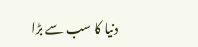دنیا کا سب سے بڑا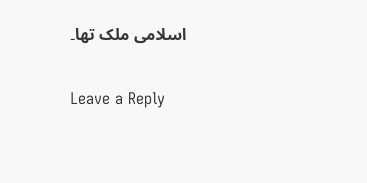اسلامی ملک تھا۔

Leave a Reply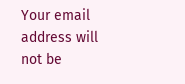Your email address will not be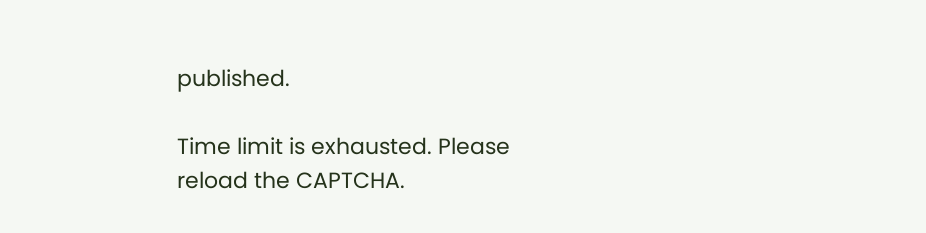published.

Time limit is exhausted. Please reload the CAPTCHA.